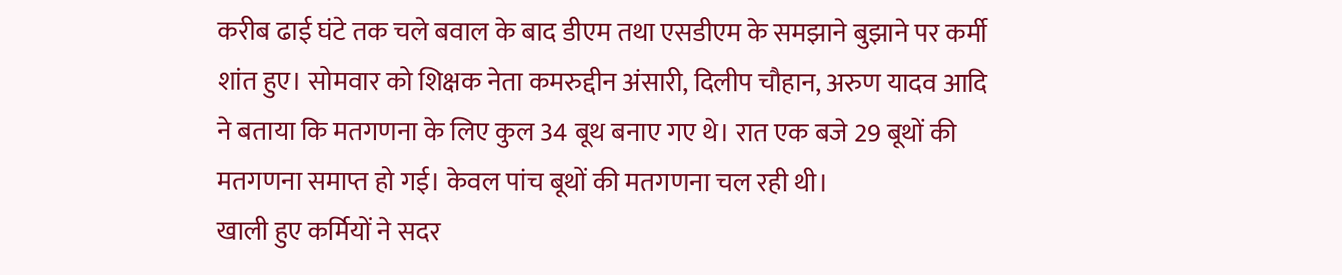करीब ढाई घंटे तक चले बवाल के बाद डीएम तथा एसडीएम के समझाने बुझाने पर कर्मी शांत हुए। सोमवार को शिक्षक नेता कमरुद्दीन अंसारी, दिलीप चौहान, अरुण यादव आदि ने बताया कि मतगणना के लिए कुल 34 बूथ बनाए गए थे। रात एक बजे 29 बूथों की मतगणना समाप्त हो गई। केवल पांच बूथों की मतगणना चल रही थी।
खाली हुए कर्मियों ने सदर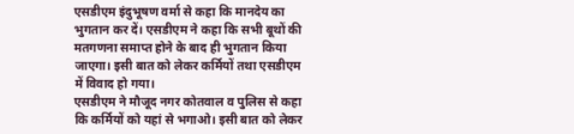एसडीएम इंदुभूषण वर्मा से कहा कि मानदेय का भुगतान कर दें। एसडीएम ने कहा कि सभी बूथों की मतगणना समाप्त होने के बाद ही भुगतान किया जाएगा। इसी बात को लेकर कर्मियों तथा एसडीएम में विवाद हो गया।
एसडीएम ने मौजूद नगर कोतवाल व पुलिस से कहा कि कर्मियों को यहां से भगाओ। इसी बात को लेकर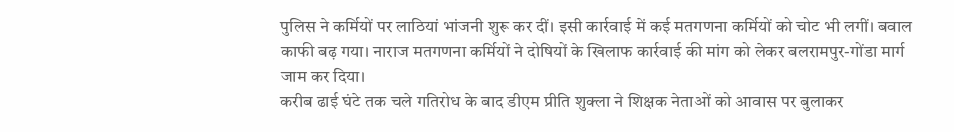पुलिस ने कर्मियों पर लाठियां भांजनी शुरू कर दीं। इसी कार्रवाई में कई मतगणना कर्मियों को चोट भी लगीं। बवाल काफी बढ़ गया। नाराज मतगणना कर्मियों ने दोषियों के खिलाफ कार्रवाई की मांग को लेकर बलरामपुर-गोंडा मार्ग जाम कर दिया।
करीब ढाई घंटे तक चले गतिरोध के बाद डीएम प्रीति शुक्ला ने शिक्षक नेताओं को आवास पर बुलाकर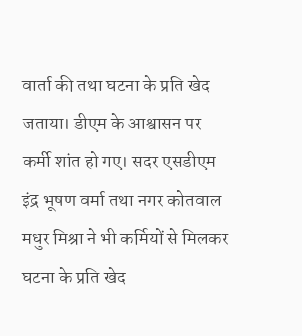वार्ता की तथा घटना के प्रति खेद जताया। डीएम के आश्वासन पर कर्मी शांत हो गए। सदर एसडीएम इंद्र भूषण वर्मा तथा नगर कोतवाल मधुर मिश्रा ने भी कर्मियों से मिलकर घटना के प्रति खेद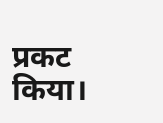प्रकट किया।